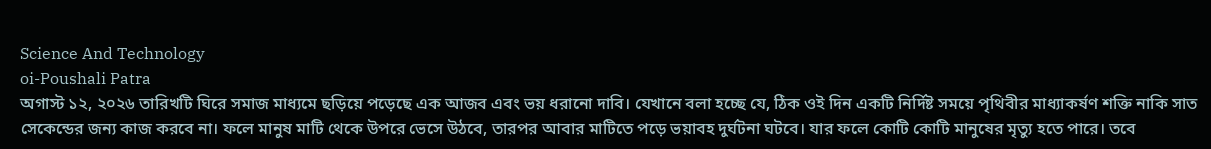Science And Technology
oi-Poushali Patra
অগাস্ট ১২, ২০২৬ তারিখটি ঘিরে সমাজ মাধ্যমে ছড়িয়ে পড়েছে এক আজব এবং ভয় ধরানো দাবি। যেখানে বলা হচ্ছে যে, ঠিক ওই দিন একটি নির্দিষ্ট সময়ে পৃথিবীর মাধ্যাকর্ষণ শক্তি নাকি সাত সেকেন্ডের জন্য কাজ করবে না। ফলে মানুষ মাটি থেকে উপরে ভেসে উঠবে, তারপর আবার মাটিতে পড়ে ভয়াবহ দুর্ঘটনা ঘটবে। যার ফলে কোটি কোটি মানুষের মৃত্যু হতে পারে। তবে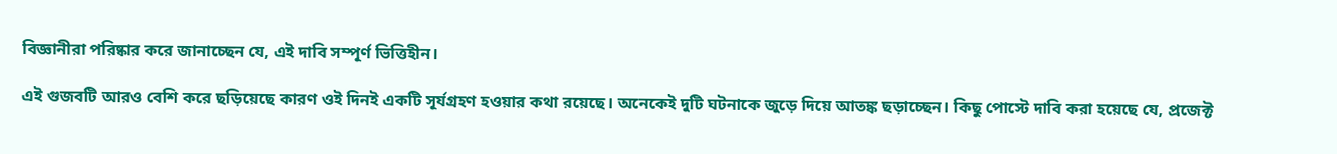বিজ্ঞানীরা পরিষ্কার করে জানাচ্ছেন যে, এই দাবি সম্পূর্ণ ভিত্তিহীন।

এই গুজবটি আরও বেশি করে ছড়িয়েছে কারণ ওই দিনই একটি সূর্যগ্রহণ হওয়ার কথা রয়েছে। অনেকেই দুটি ঘটনাকে জুড়ে দিয়ে আতঙ্ক ছড়াচ্ছেন। কিছু পোস্টে দাবি করা হয়েছে যে, প্রজেক্ট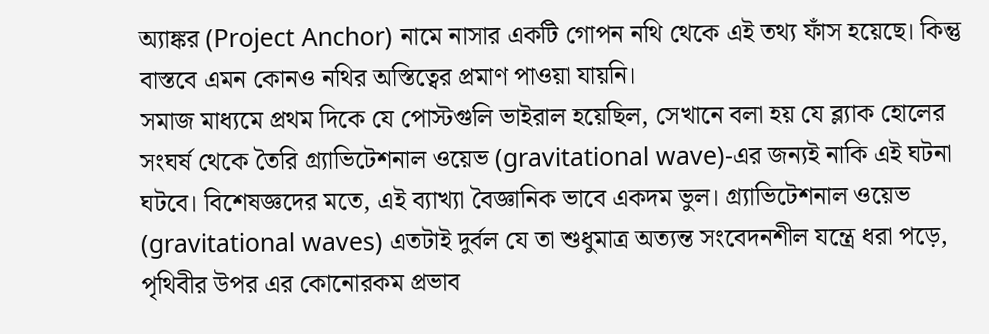অ্যাঙ্কর (Project Anchor) নামে নাসার একটি গোপন নথি থেকে এই তথ্য ফাঁস হয়েছে। কিন্তু বাস্তবে এমন কোনও নথির অস্তিত্বের প্রমাণ পাওয়া যায়নি।
সমাজ মাধ্যমে প্রথম দিকে যে পোস্টগুলি ভাইরাল হয়েছিল, সেখানে বলা হয় যে ব্ল্যাক হোলের সংঘর্ষ থেকে তৈরি গ্র্যাভিটেশনাল ওয়েভ (gravitational wave)-এর জন্যই নাকি এই ঘটনা ঘটবে। বিশেষজ্ঞদের মতে, এই ব্যাখ্যা বৈজ্ঞানিক ভাবে একদম ভুল। গ্র্যাভিটেশনাল ওয়েভ (gravitational waves) এতটাই দুর্বল যে তা শুধুমাত্র অত্যন্ত সংবেদনশীল যন্ত্রে ধরা পড়ে, পৃথিবীর উপর এর কোনোরকম প্রভাব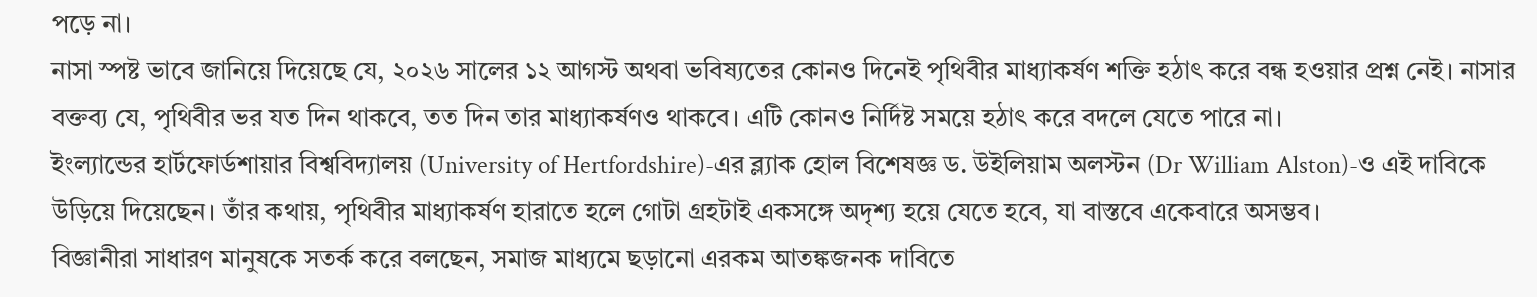পড়ে না।
নাসা স্পষ্ট ভাবে জানিয়ে দিয়েছে যে, ২০২৬ সালের ১২ আগস্ট অথবা ভবিষ্যতের কোনও দিনেই পৃথিবীর মাধ্যাকর্ষণ শক্তি হঠাৎ করে বন্ধ হওয়ার প্রশ্ন নেই। নাসার বক্তব্য যে, পৃথিবীর ভর যত দিন থাকবে, তত দিন তার মাধ্যাকর্ষণও থাকবে। এটি কোনও নির্দিষ্ট সময়ে হঠাৎ করে বদলে যেতে পারে না।
ইংল্যান্ডের হার্টফোর্ডশায়ার বিশ্ববিদ্যালয় (University of Hertfordshire)-এর ব্ল্যাক হোল বিশেষজ্ঞ ড. উইলিয়াম অলস্টন (Dr William Alston)-ও এই দাবিকে উড়িয়ে দিয়েছেন। তাঁর কথায়, পৃথিবীর মাধ্যাকর্ষণ হারাতে হলে গোটা গ্রহটাই একসঙ্গে অদৃশ্য হয়ে যেতে হবে, যা বাস্তবে একেবারে অসম্ভব।
বিজ্ঞানীরা সাধারণ মানুষকে সতর্ক করে বলছেন, সমাজ মাধ্যমে ছড়ানো এরকম আতঙ্কজনক দাবিতে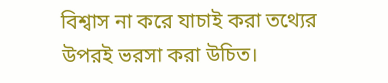বিশ্বাস না করে যাচাই করা তথ্যের উপরই ভরসা করা উচিত।